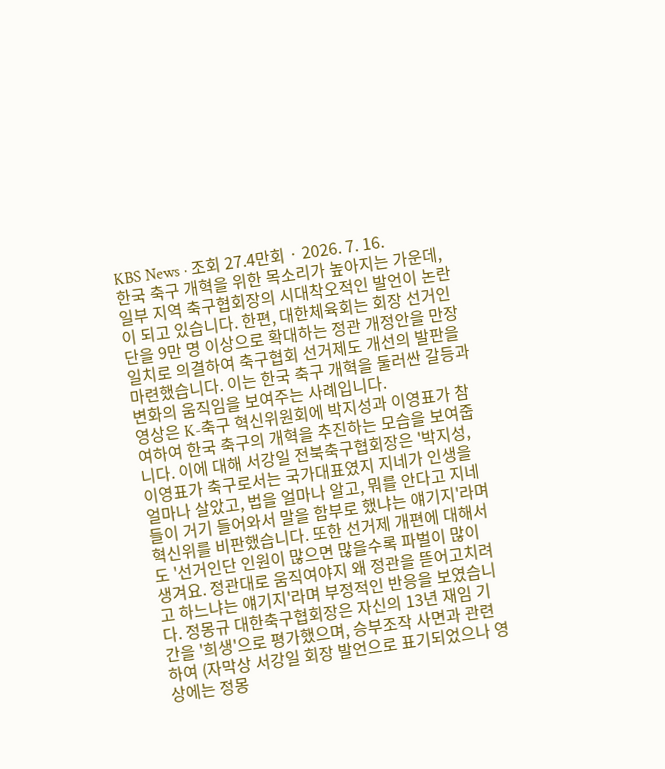KBS News · 조회 27.4만회 · 2026. 7. 16.
한국 축구 개혁을 위한 목소리가 높아지는 가운데, 일부 지역 축구협회장의 시대착오적인 발언이 논란이 되고 있습니다. 한편, 대한체육회는 회장 선거인단을 9만 명 이상으로 확대하는 정관 개정안을 만장일치로 의결하여 축구협회 선거제도 개선의 발판을 마련했습니다. 이는 한국 축구 개혁을 둘러싼 갈등과 변화의 움직임을 보여주는 사례입니다.
영상은 K-축구 혁신위원회에 박지성과 이영표가 참여하여 한국 축구의 개혁을 추진하는 모습을 보여줍니다. 이에 대해 서강일 전북축구협회장은 '박지성, 이영표가 축구로서는 국가대표였지 지네가 인생을 얼마나 살았고, 법을 얼마나 알고, 뭐를 안다고 지네들이 거기 들어와서 말을 함부로 했냐는 얘기지'라며 혁신위를 비판했습니다. 또한 선거제 개편에 대해서도 '선거인단 인원이 많으면 많을수록 파벌이 많이 생겨요. 정관대로 움직여야지 왜 정관을 뜯어고치려고 하느냐는 얘기지'라며 부정적인 반응을 보였습니다. 정몽규 대한축구협회장은 자신의 13년 재임 기간을 '희생'으로 평가했으며, 승부조작 사면과 관련하여 (자막상 서강일 회장 발언으로 표기되었으나 영상에는 정몽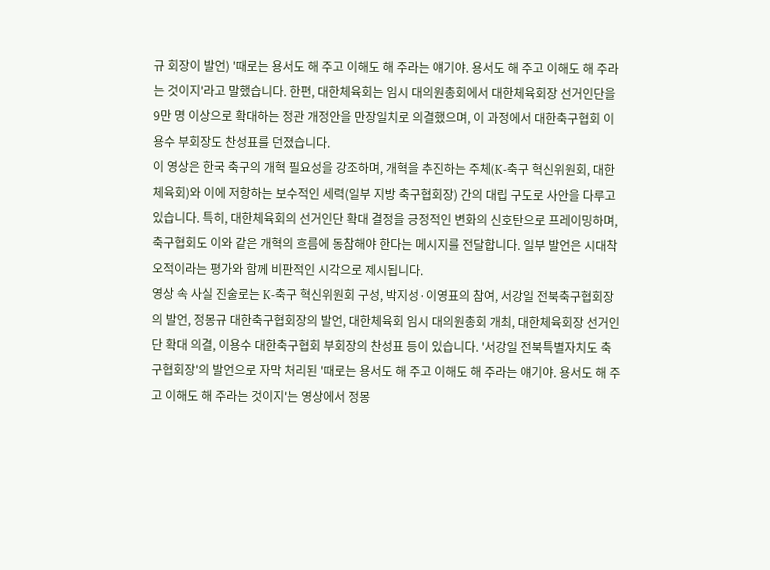규 회장이 발언) '때로는 용서도 해 주고 이해도 해 주라는 얘기야. 용서도 해 주고 이해도 해 주라는 것이지'라고 말했습니다. 한편, 대한체육회는 임시 대의원총회에서 대한체육회장 선거인단을 9만 명 이상으로 확대하는 정관 개정안을 만장일치로 의결했으며, 이 과정에서 대한축구협회 이용수 부회장도 찬성표를 던졌습니다.
이 영상은 한국 축구의 개혁 필요성을 강조하며, 개혁을 추진하는 주체(K-축구 혁신위원회, 대한체육회)와 이에 저항하는 보수적인 세력(일부 지방 축구협회장) 간의 대립 구도로 사안을 다루고 있습니다. 특히, 대한체육회의 선거인단 확대 결정을 긍정적인 변화의 신호탄으로 프레이밍하며, 축구협회도 이와 같은 개혁의 흐름에 동참해야 한다는 메시지를 전달합니다. 일부 발언은 시대착오적이라는 평가와 함께 비판적인 시각으로 제시됩니다.
영상 속 사실 진술로는 K-축구 혁신위원회 구성, 박지성·이영표의 참여, 서강일 전북축구협회장의 발언, 정몽규 대한축구협회장의 발언, 대한체육회 임시 대의원총회 개최, 대한체육회장 선거인단 확대 의결, 이용수 대한축구협회 부회장의 찬성표 등이 있습니다. '서강일 전북특별자치도 축구협회장'의 발언으로 자막 처리된 '때로는 용서도 해 주고 이해도 해 주라는 얘기야. 용서도 해 주고 이해도 해 주라는 것이지'는 영상에서 정몽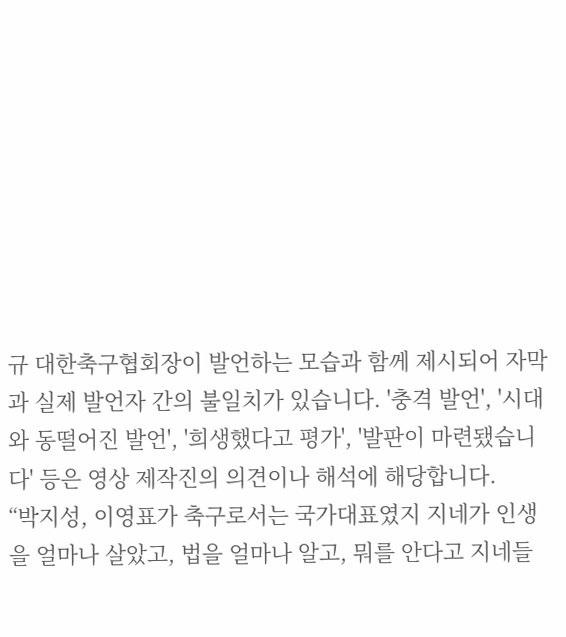규 대한축구협회장이 발언하는 모습과 함께 제시되어 자막과 실제 발언자 간의 불일치가 있습니다. '충격 발언', '시대와 동떨어진 발언', '희생했다고 평가', '발판이 마련됐습니다' 등은 영상 제작진의 의견이나 해석에 해당합니다.
“박지성, 이영표가 축구로서는 국가대표였지 지네가 인생을 얼마나 살았고, 법을 얼마나 알고, 뭐를 안다고 지네들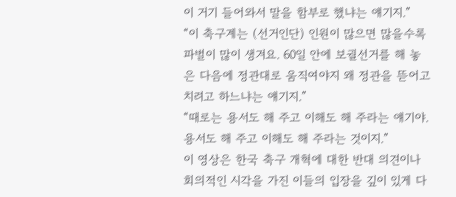이 거기 들어와서 말을 함부로 했냐는 얘기지.”
“이 축구계는 (선거인단) 인원이 많으면 많을수록 파벌이 많이 생겨요. 60일 안에 보궐선거를 해 놓은 다음에 정관대로 움직여야지 왜 정관을 뜯어고치려고 하느냐는 얘기지.”
“때로는 용서도 해 주고 이해도 해 주라는 얘기야. 용서도 해 주고 이해도 해 주라는 것이지.”
이 영상은 한국 축구 개혁에 대한 반대 의견이나 회의적인 시각을 가진 이들의 입장을 깊이 있게 다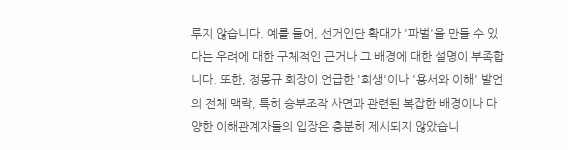루지 않습니다. 예를 들어, 선거인단 확대가 '파벌'을 만들 수 있다는 우려에 대한 구체적인 근거나 그 배경에 대한 설명이 부족합니다. 또한, 정몽규 회장이 언급한 '희생'이나 '용서와 이해' 발언의 전체 맥락, 특히 승부조작 사면과 관련된 복잡한 배경이나 다양한 이해관계자들의 입장은 충분히 제시되지 않았습니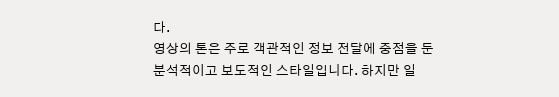다.
영상의 톤은 주로 객관적인 정보 전달에 중점을 둔 분석적이고 보도적인 스타일입니다. 하지만 일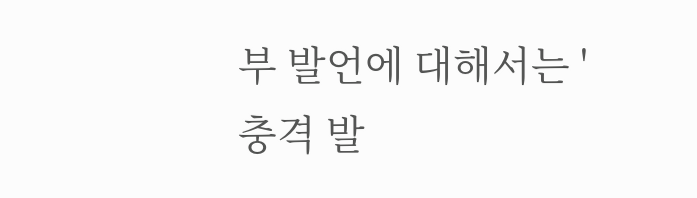부 발언에 대해서는 '충격 발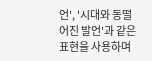언', '시대와 동떨어진 발언'과 같은 표현을 사용하며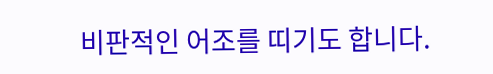비판적인 어조를 띠기도 합니다.